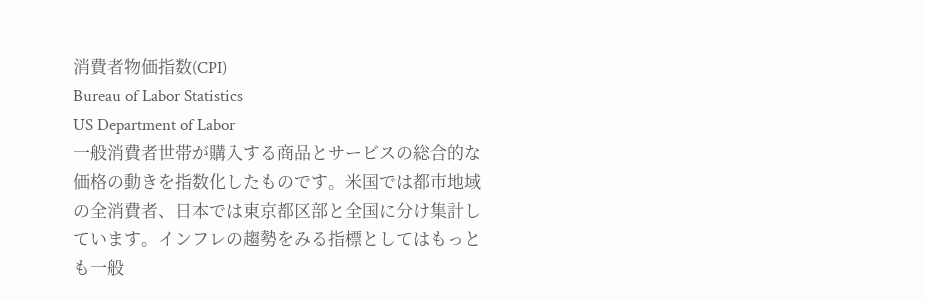消費者物価指数(CPI)
Bureau of Labor Statistics
US Department of Labor
一般消費者世帯が購入する商品とサービスの総合的な価格の動きを指数化したものです。米国では都市地域の全消費者、日本では東京都区部と全国に分け集計しています。インフレの趨勢をみる指標としてはもっとも一般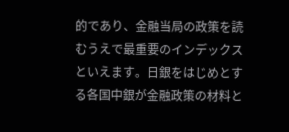的であり、金融当局の政策を読むうえで最重要のインデックスといえます。日銀をはじめとする各国中銀が金融政策の材料と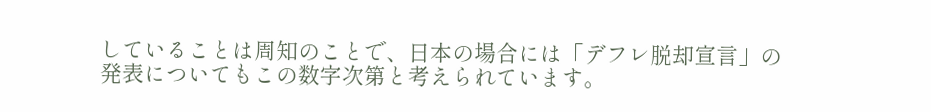していることは周知のことで、日本の場合には「デフレ脱却宣言」の発表についてもこの数字次第と考えられています。